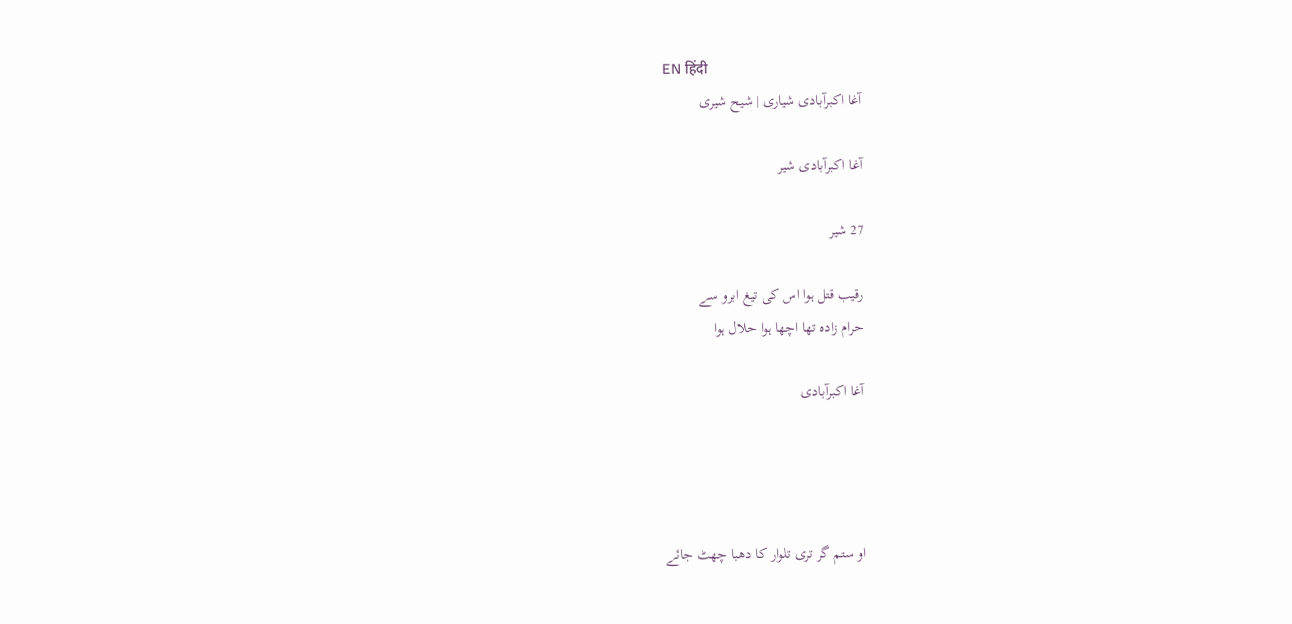EN हिंदी
آغا اکبرآبادی شیاری | شیح شیری

آغا اکبرآبادی شیر

27 شیر

رقیب قتل ہوا اس کی تیغ ابرو سے
حرام زادہ تھا اچھا ہوا حلال ہوا

آغا اکبرآبادی




او ستم گر تری تلوار کا دھبا چھٹ جائے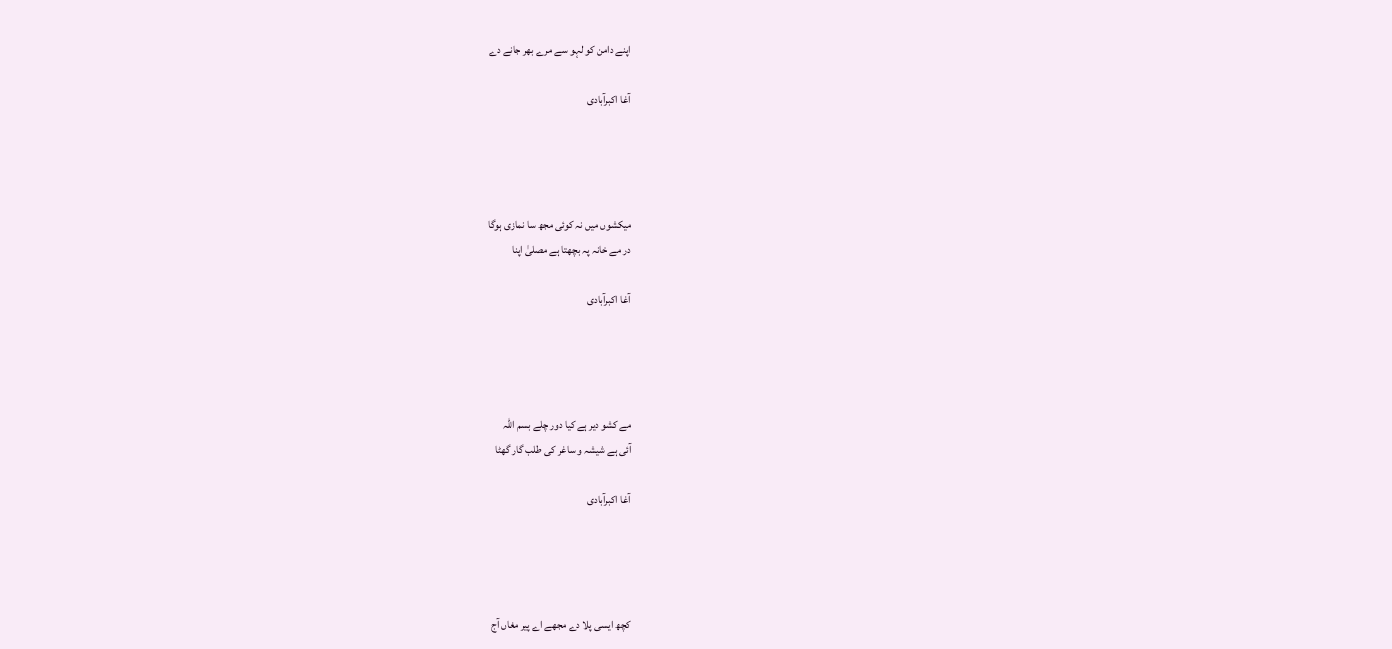اپنے دامن کو لہو سے مرے بھر جانے دے

آغا اکبرآبادی




میکشوں میں نہ کوئی مجھ سا نمازی ہوگا
در مے خانہ پہ بچھتا ہے مصلیٰ اپنا

آغا اکبرآبادی




مے کشو دیر ہے کیا دور چلے بسم اللہ
آئی ہے شیشہ و ساغر کی طلب گار گھٹا

آغا اکبرآبادی




کچھ ایسی پلا دے مجھے اے پیر مغاں آج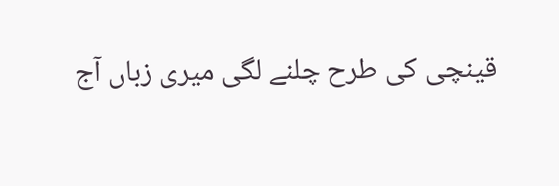قینچی کی طرح چلنے لگی میری زباں آج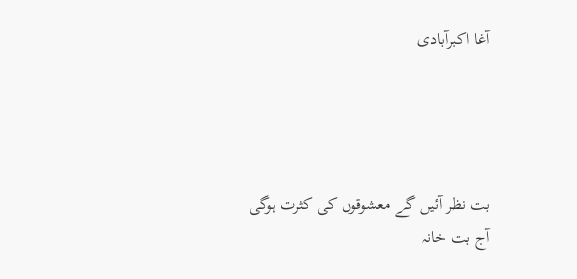آغا اکبرآبادی




بت نظر آئیں گے معشوقوں کی کثرت ہوگی
آج بت خانہ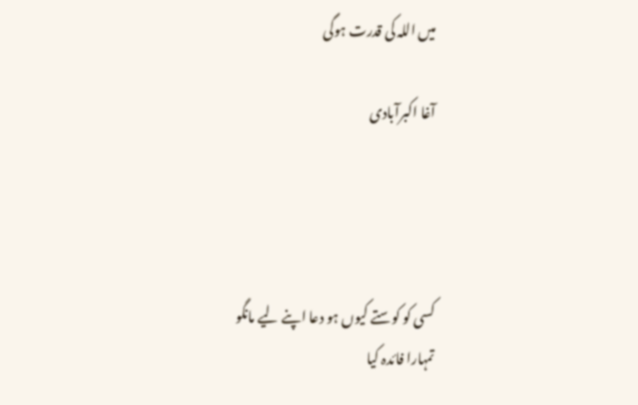میں اللہ کی قدرت ہوگی

آغا اکبرآبادی




کسی کو کوستے کیوں ہو دعا اپنے لیے مانگو
تمہارا فائدہ کیا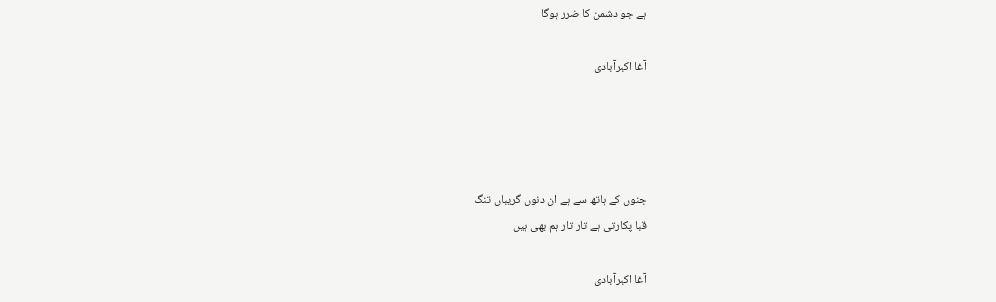ہے جو دشمن کا ضرر ہوگا

آغا اکبرآبادی




جنوں کے ہاتھ سے ہے ان دنوں گریباں تنگ
قبا پکارتی ہے تار تار ہم بھی ہیں

آغا اکبرآبادی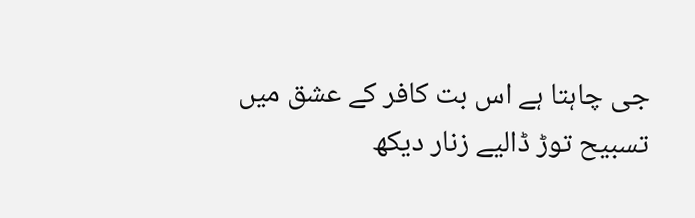جی چاہتا ہے اس بت کافر کے عشق میں
تسبیح توڑ ڈالیے زنار دیکھ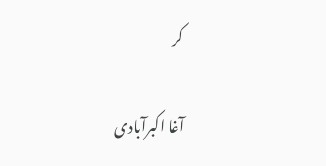کر

آغا اکبرآبادی